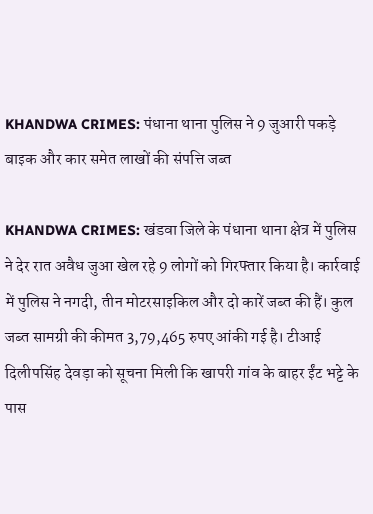KHANDWA CRIMES: पंधाना थाना पुलिस ने 9 जुआरी पकड़े बाइक और कार समेत लाखों की संपत्ति जब्त

KHANDWA CRIMES: खंडवा जिले के पंधाना थाना क्षेत्र में पुलिस ने देर रात अवैध जुआ खेल रहे 9 लोगों को गिरफ्तार किया है। कार्रवाई में पुलिस ने नगदी, तीन मोटरसाइकिल और दो कारें जब्त की हैं। कुल जब्त सामग्री की कीमत 3,79,465 रुपए आंकी गई है। टीआई दिलीपसिंह देवड़ा को सूचना मिली कि खापरी गांव के बाहर ईंट भट्टे के पास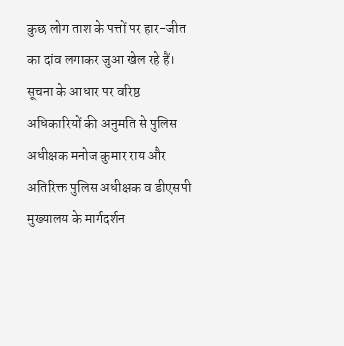कुछ लोग ताश के पत्तों पर हार-जीत का दांव लगाकर जुआ खेल रहे हैं। सूचना के आधार पर वरिष्ठ अधिकारियों की अनुमति से पुलिस अधीक्षक मनोज कुमार राय और अतिरिक्त पुलिस अधीक्षक व डीएसपी मुख्यालय के मार्गदर्शन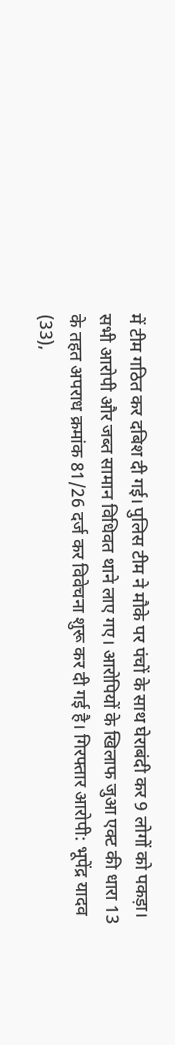में टीम गठित कर दबिश दी गई। पुलिस टीम ने मौके पर पंचों के साथ घेराबंदी कर 9 लोगों को पकड़ा। सभी आरोपी और जब्त सामान विधिवत थाने लाए गए। आरोपियों के खिलाफ जुआ एक्ट की धारा 13 के तहत अपराध क्रमांक 81/26 दर्ज कर विवेचना शुरू कर दी गई है। गिरफ्तार आरोपी: भूपेंद्र यादव (33),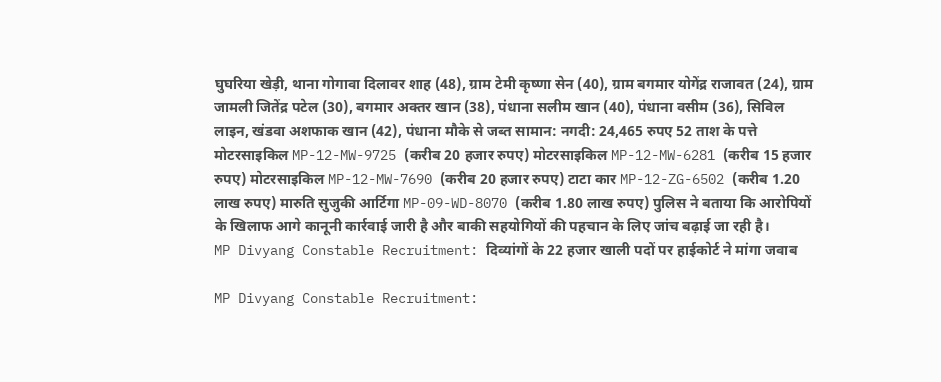घुघरिया खेड़ी, थाना गोगावा दिलावर शाह (48), ग्राम टेमी कृष्णा सेन (40), ग्राम बगमार योगेंद्र राजावत (24), ग्राम जामली जितेंद्र पटेल (30), बगमार अक्तर खान (38), पंधाना सलीम खान (40), पंधाना वसीम (36), सिविल लाइन, खंडवा अशफाक खान (42), पंधाना मौके से जब्त सामान: नगदी: 24,465 रुपए 52 ताश के पत्ते मोटरसाइकिल MP-12-MW-9725 (करीब 20 हजार रुपए) मोटरसाइकिल MP-12-MW-6281 (करीब 15 हजार रुपए) मोटरसाइकिल MP-12-MW-7690 (करीब 20 हजार रुपए) टाटा कार MP-12-ZG-6502 (करीब 1.20 लाख रुपए) मारुति सुजुकी आर्टिगा MP-09-WD-8070 (करीब 1.80 लाख रुपए) पुलिस ने बताया कि आरोपियों के खिलाफ आगे कानूनी कार्रवाई जारी है और बाकी सहयोगियों की पहचान के लिए जांच बढ़ाई जा रही है।
MP Divyang Constable Recruitment: दिव्यांगों के 22 हजार खाली पदों पर हाईकोर्ट ने मांगा जवाब

MP Divyang Constable Recruitment: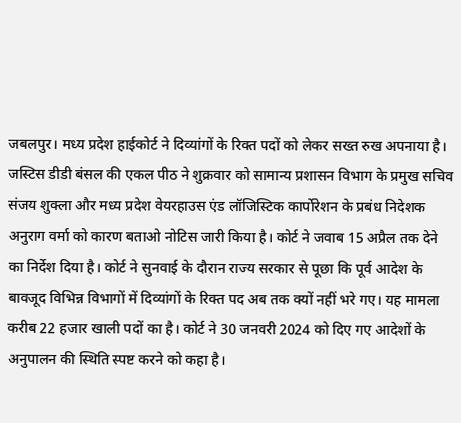जबलपुर। मध्य प्रदेश हाईकोर्ट ने दिव्यांगों के रिक्त पदों को लेकर सख्त रुख अपनाया है। जस्टिस डीडी बंसल की एकल पीठ ने शुक्रवार को सामान्य प्रशासन विभाग के प्रमुख सचिव संजय शुक्ला और मध्य प्रदेश वेयरहाउस एंड लॉजिस्टिक कार्पोरेशन के प्रबंध निदेशक अनुराग वर्मा को कारण बताओ नोटिस जारी किया है। कोर्ट ने जवाब 15 अप्रैल तक देने का निर्देश दिया है। कोर्ट ने सुनवाई के दौरान राज्य सरकार से पूछा कि पूर्व आदेश के बावजूद विभिन्न विभागों में दिव्यांगों के रिक्त पद अब तक क्यों नहीं भरे गए। यह मामला करीब 22 हजार खाली पदों का है। कोर्ट ने 30 जनवरी 2024 को दिए गए आदेशों के अनुपालन की स्थिति स्पष्ट करने को कहा है।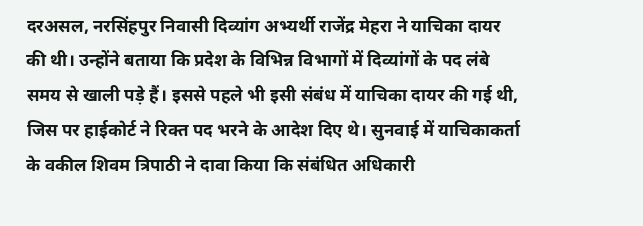दरअसल, नरसिंहपुर निवासी दिव्यांग अभ्यर्थी राजेंद्र मेहरा ने याचिका दायर की थी। उन्होंने बताया कि प्रदेश के विभिन्न विभागों में दिव्यांगों के पद लंबे समय से खाली पड़े हैं। इससे पहले भी इसी संबंध में याचिका दायर की गई थी, जिस पर हाईकोर्ट ने रिक्त पद भरने के आदेश दिए थे। सुनवाई में याचिकाकर्ता के वकील शिवम त्रिपाठी ने दावा किया कि संबंधित अधिकारी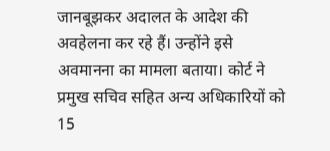जानबूझकर अदालत के आदेश की अवहेलना कर रहे हैं। उन्होंने इसे अवमानना का मामला बताया। कोर्ट ने प्रमुख सचिव सहित अन्य अधिकारियों को 15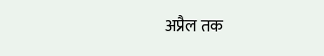अप्रैल तक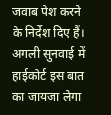जवाब पेश करने के निर्देश दिए हैं। अगली सुनवाई में हाईकोर्ट इस बात का जायजा लेगा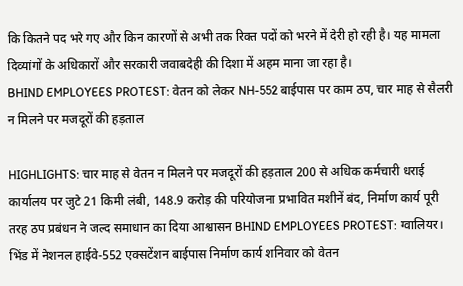कि कितने पद भरे गए और किन कारणों से अभी तक रिक्त पदों को भरने में देरी हो रही है। यह मामला दिव्यांगों के अधिकारों और सरकारी जवाबदेही की दिशा में अहम माना जा रहा है।
BHIND EMPLOYEES PROTEST: वेतन को लेकर NH-552 बाईपास पर काम ठप, चार माह से सैलरी न मिलने पर मजदूरों की हड़ताल

HIGHLIGHTS: चार माह से वेतन न मिलने पर मजदूरों की हड़ताल 200 से अधिक कर्मचारी धराई कार्यालय पर जुटे 21 किमी लंबी, 148.9 करोड़ की परियोजना प्रभावित मशीनें बंद, निर्माण कार्य पूरी तरह ठप प्रबंधन ने जल्द समाधान का दिया आश्वासन BHIND EMPLOYEES PROTEST: ग्वालियर। भिंड में नेशनल हाईवे-552 एक्सटेंशन बाईपास निर्माण कार्य शनिवार को वेतन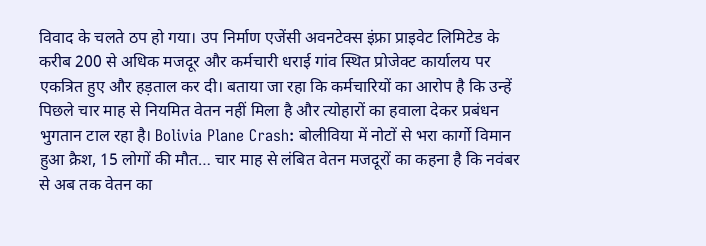विवाद के चलते ठप हो गया। उप निर्माण एजेंसी अवनटेक्स इंफ्रा प्राइवेट लिमिटेड के करीब 200 से अधिक मजदूर और कर्मचारी धराई गांव स्थित प्रोजेक्ट कार्यालय पर एकत्रित हुए और हड़ताल कर दी। बताया जा रहा कि कर्मचारियों का आरोप है कि उन्हें पिछले चार माह से नियमित वेतन नहीं मिला है और त्योहारों का हवाला देकर प्रबंधन भुगतान टाल रहा है। Bolivia Plane Crash: बोलीविया में नोटों से भरा कार्गो विमान हुआ क्रैश, 15 लोगों की मौत… चार माह से लंबित वेतन मजदूरों का कहना है कि नवंबर से अब तक वेतन का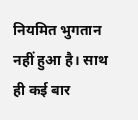नियमित भुगतान नहीं हुआ है। साथ ही कई बार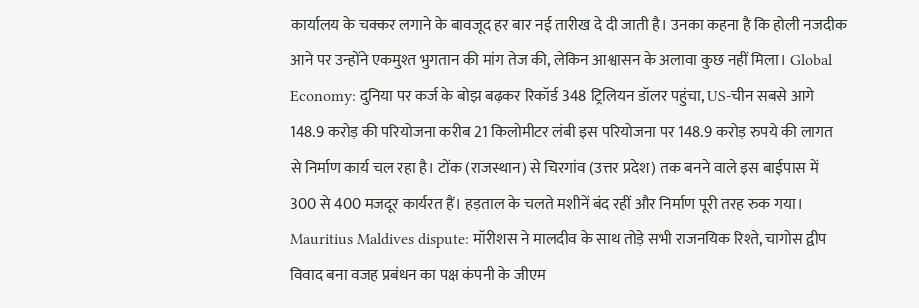कार्यालय के चक्कर लगाने के बावजूद हर बार नई तारीख दे दी जाती है। उनका कहना है कि होली नजदीक आने पर उन्होंने एकमुश्त भुगतान की मांग तेज की, लेकिन आश्वासन के अलावा कुछ नहीं मिला। Global Economy: दुनिया पर कर्ज के बोझ बढ़कर रिकॉर्ड 348 ट्रिलियन डॉलर पहुंचा, US-चीन सबसे आगे 148.9 करोड़ की परियोजना करीब 21 किलोमीटर लंबी इस परियोजना पर 148.9 करोड़ रुपये की लागत से निर्माण कार्य चल रहा है। टोंक (राजस्थान) से चिरगांव (उत्तर प्रदेश) तक बनने वाले इस बाईपास में 300 से 400 मजदूर कार्यरत हैं। हड़ताल के चलते मशीनें बंद रहीं और निर्माण पूरी तरह रुक गया। Mauritius Maldives dispute: मॉरीशस ने मालदीव के साथ तोड़े सभी राजनयिक रिश्ते, चागोस द्वीप विवाद बना वजह प्रबंधन का पक्ष कंपनी के जीएम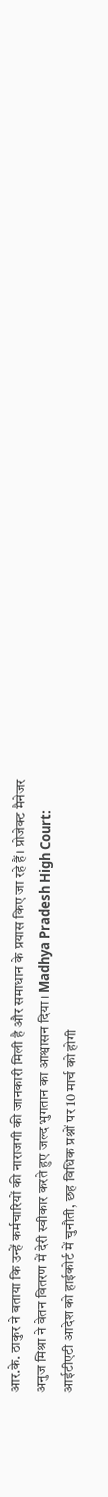आर.के. ठाकुर ने बताया कि उन्हें कर्मचारियों की नाराजगी की जानकारी मिली है और समाधान के प्रयास किए जा रहे हैं। प्रोजेक्ट मैनेजर अनुज मिश्रा ने वेतन वितरण में देरी स्वीकार करते हुए जल्द भुगतान का आश्वासन दिया। Madhya Pradesh High Court: आईटीएटी आदेश को हाईकोर्ट में चुनौती, छह विधिक प्रश्नों पर 10 मार्च को होगी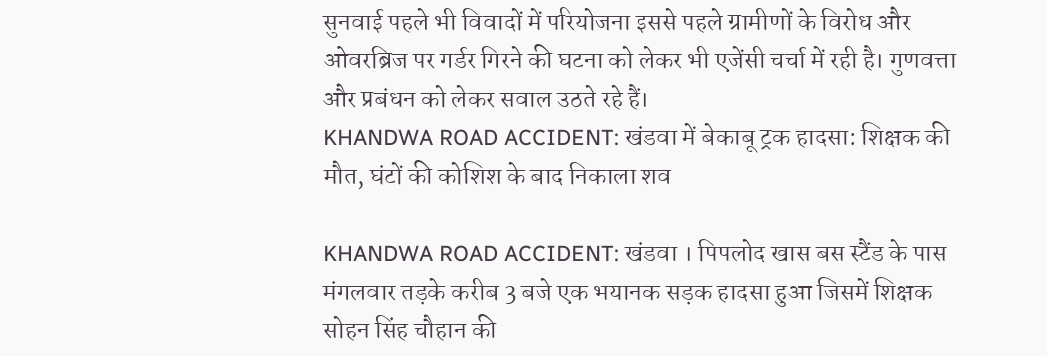सुनवाई पहले भी विवादों में परियोजना इससे पहले ग्रामीणों के विरोध और ओवरब्रिज पर गर्डर गिरने की घटना को लेकर भी एजेंसी चर्चा में रही है। गुणवत्ता और प्रबंधन को लेकर सवाल उठते रहे हैं।
KHANDWA ROAD ACCIDENT: खंडवा में बेकाबू ट्रक हादसा: शिक्षक की मौत, घंटों की कोशिश के बाद निकाला शव

KHANDWA ROAD ACCIDENT: खंडवा । पिपलोद खास बस स्टैंड के पास मंगलवार तड़के करीब 3 बजे एक भयानक सड़क हादसा हुआ जिसमें शिक्षक सोहन सिंह चौहान की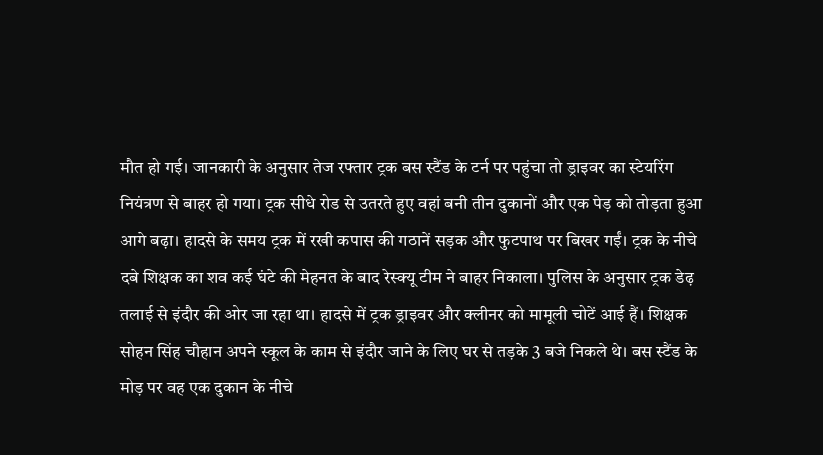मौत हो गई। जानकारी के अनुसार तेज रफ्तार ट्रक बस स्टैंड के टर्न पर पहुंचा तो ड्राइवर का स्टेयरिंग नियंत्रण से बाहर हो गया। ट्रक सीधे रोड से उतरते हुए वहां बनी तीन दुकानों और एक पेड़ को तोड़ता हुआ आगे बढ़ा। हादसे के समय ट्रक में रखी कपास की गठानें सड़क और फुटपाथ पर बिखर गईं। ट्रक के नीचे दबे शिक्षक का शव कई घंटे की मेहनत के बाद रेस्क्यू टीम ने बाहर निकाला। पुलिस के अनुसार ट्रक डेढ़ तलाई से इंदौर की ओर जा रहा था। हादसे में ट्रक ड्राइवर और क्लीनर को मामूली चोटें आई हैं। शिक्षक सोहन सिंह चौहान अपने स्कूल के काम से इंदौर जाने के लिए घर से तड़के 3 बजे निकले थे। बस स्टैंड के मोड़ पर वह एक दुकान के नीचे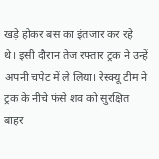खड़े होकर बस का इंतजार कर रहे थे। इसी दौरान तेज रफ्तार ट्रक ने उन्हें अपनी चपेट में ले लिया। रेस्क्यू टीम ने ट्रक के नीचे फंसे शव को सुरक्षित बाहर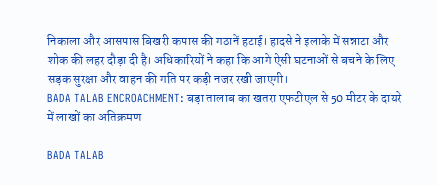निकाला और आसपास बिखरी कपास की गठानें हटाई। हादसे ने इलाके में सन्नाटा और शोक की लहर दौड़ा दी है। अधिकारियों ने कहा कि आगे ऐसी घटनाओं से बचने के लिए सड़क सुरक्षा और वाहन की गति पर कड़ी नजर रखी जाएगी।
BADA TALAB ENCROACHMENT: बड़ा तालाब का खतरा एफटीएल से 50 मीटर के दायरे में लाखों का अतिक्रमण

BADA TALAB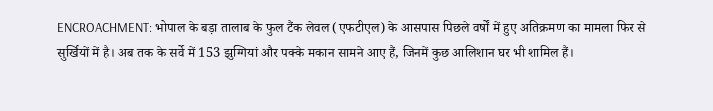ENCROACHMENT: भोपाल के बड़ा तालाब के फुल टैंक लेवल (एफटीएल) के आसपास पिछले वर्षों में हुए अतिक्रमण का मामला फिर से सुर्खियों में है। अब तक के सर्वे में 153 झुग्गियां और पक्के मकान सामने आए हैं, जिनमें कुछ आलिशान घर भी शामिल हैं।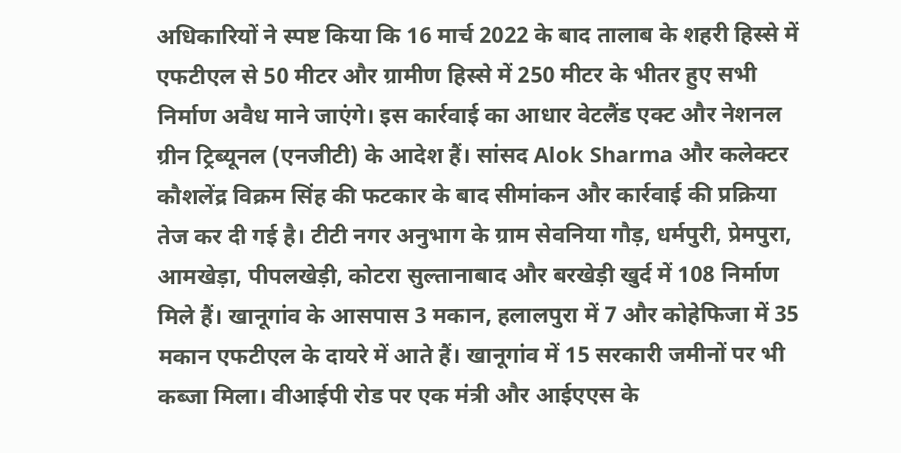अधिकारियों ने स्पष्ट किया कि 16 मार्च 2022 के बाद तालाब के शहरी हिस्से में एफटीएल से 50 मीटर और ग्रामीण हिस्से में 250 मीटर के भीतर हुए सभी निर्माण अवैध माने जाएंगे। इस कार्रवाई का आधार वेटलैंड एक्ट और नेशनल ग्रीन ट्रिब्यूनल (एनजीटी) के आदेश हैं। सांसद Alok Sharma और कलेक्टर कौशलेंद्र विक्रम सिंह की फटकार के बाद सीमांकन और कार्रवाई की प्रक्रिया तेज कर दी गई है। टीटी नगर अनुभाग के ग्राम सेवनिया गौड़, धर्मपुरी, प्रेमपुरा, आमखेड़ा, पीपलखेड़ी, कोटरा सुल्तानाबाद और बरखेड़ी खुर्द में 108 निर्माण मिले हैं। खानूगांव के आसपास 3 मकान, हलालपुरा में 7 और कोहेफिजा में 35 मकान एफटीएल के दायरे में आते हैं। खानूगांव में 15 सरकारी जमीनों पर भी कब्जा मिला। वीआईपी रोड पर एक मंत्री और आईएएस के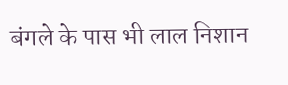बंगले के पास भी लाल निशान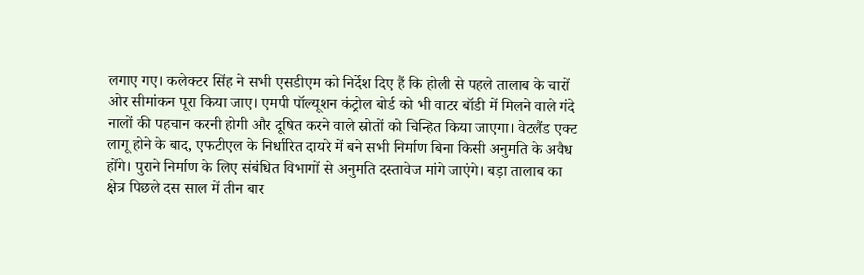लगाए गए। कलेक्टर सिंह ने सभी एसडीएम को निर्देश दिए हैं कि होली से पहले तालाब के चारों ओर सीमांकन पूरा किया जाए। एमपी पॉल्यूशन कंट्रोल बोर्ड को भी वाटर बॉडी में मिलने वाले गंदे नालों की पहचान करनी होगी और दूषित करने वाले स्रोतों को चिन्हित किया जाएगा। वेटलैंड एक्ट लागू होने के बाद, एफटीएल के निर्धारित दायरे में बने सभी निर्माण बिना किसी अनुमति के अवैध होंगे। पुराने निर्माण के लिए संबंधित विभागों से अनुमति दस्तावेज मांगे जाएंगे। बड़ा तालाब का क्षेत्र पिछले दस साल में तीन बार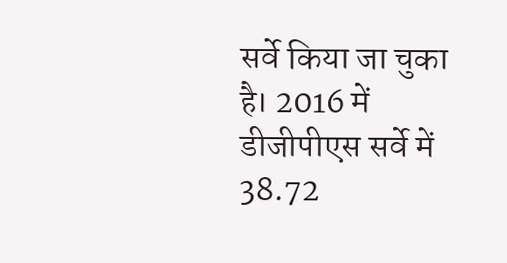सर्वे किया जा चुका है। 2016 में डीजीपीएस सर्वे में 38.72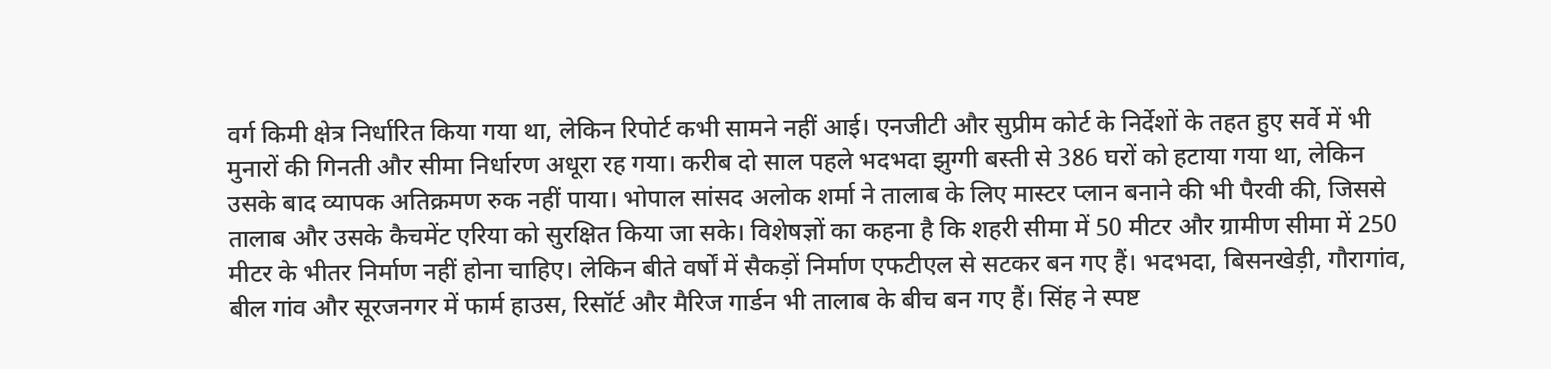वर्ग किमी क्षेत्र निर्धारित किया गया था, लेकिन रिपोर्ट कभी सामने नहीं आई। एनजीटी और सुप्रीम कोर्ट के निर्देशों के तहत हुए सर्वे में भी मुनारों की गिनती और सीमा निर्धारण अधूरा रह गया। करीब दो साल पहले भदभदा झुग्गी बस्ती से 386 घरों को हटाया गया था, लेकिन उसके बाद व्यापक अतिक्रमण रुक नहीं पाया। भोपाल सांसद अलोक शर्मा ने तालाब के लिए मास्टर प्लान बनाने की भी पैरवी की, जिससे तालाब और उसके कैचमेंट एरिया को सुरक्षित किया जा सके। विशेषज्ञों का कहना है कि शहरी सीमा में 50 मीटर और ग्रामीण सीमा में 250 मीटर के भीतर निर्माण नहीं होना चाहिए। लेकिन बीते वर्षों में सैकड़ों निर्माण एफटीएल से सटकर बन गए हैं। भदभदा, बिसनखेड़ी, गौरागांव, बील गांव और सूरजनगर में फार्म हाउस, रिसॉर्ट और मैरिज गार्डन भी तालाब के बीच बन गए हैं। सिंह ने स्पष्ट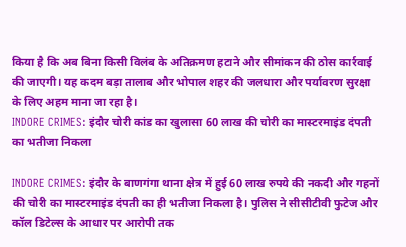किया है कि अब बिना किसी विलंब के अतिक्रमण हटाने और सीमांकन की ठोस कार्रवाई की जाएगी। यह कदम बड़ा तालाब और भोपाल शहर की जलधारा और पर्यावरण सुरक्षा के लिए अहम माना जा रहा है।
INDORE CRIMES: इंदौर चोरी कांड का खुलासा 60 लाख की चोरी का मास्टरमाइंड दंपती का भतीजा निकला

INDORE CRIMES: इंदौर के बाणगंगा थाना क्षेत्र में हुई 60 लाख रुपये की नकदी और गहनों की चोरी का मास्टरमाइंड दंपती का ही भतीजा निकला है। पुलिस ने सीसीटीवी फुटेज और कॉल डिटेल्स के आधार पर आरोपी तक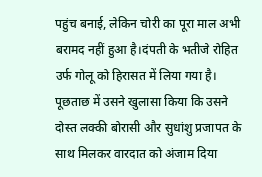पहुंच बनाई, लेकिन चोरी का पूरा माल अभी बरामद नहीं हुआ है।दंपती के भतीजे रोहित उर्फ गोलू को हिरासत में लिया गया है। पूछताछ में उसने खुलासा किया कि उसने दोस्त लक्की बोरासी और सुधांशु प्रजापत के साथ मिलकर वारदात को अंजाम दिया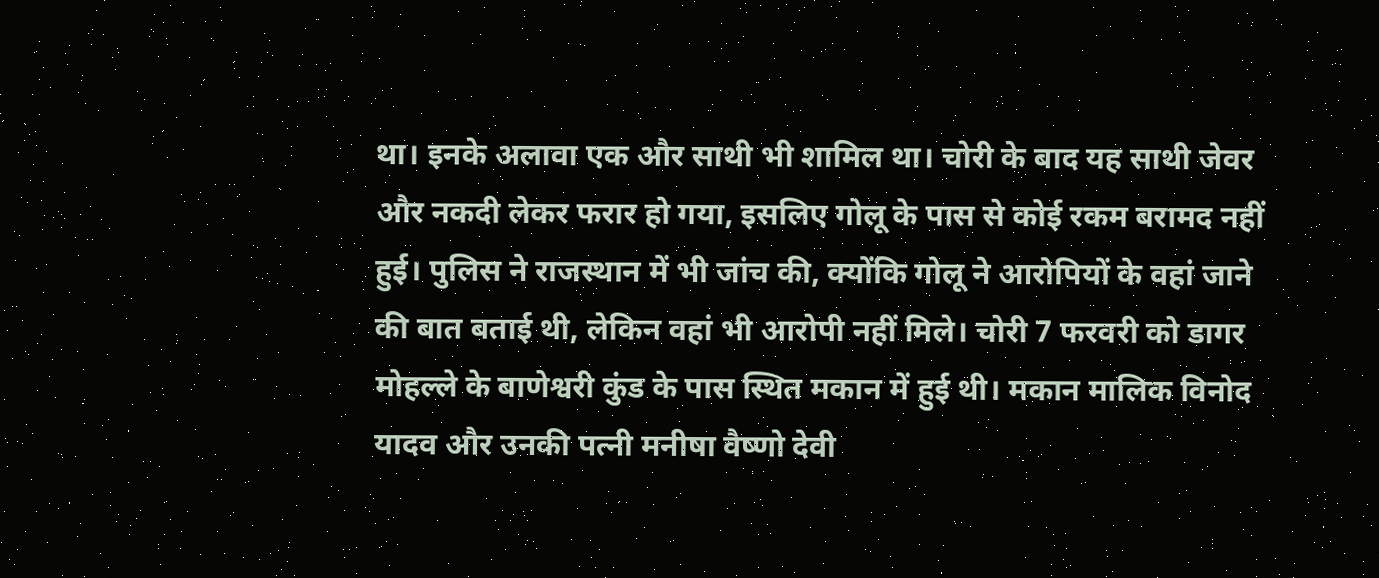था। इनके अलावा एक और साथी भी शामिल था। चोरी के बाद यह साथी जेवर और नकदी लेकर फरार हो गया, इसलिए गोलू के पास से कोई रकम बरामद नहीं हुई। पुलिस ने राजस्थान में भी जांच की, क्योंकि गोलू ने आरोपियों के वहां जाने की बात बताई थी, लेकिन वहां भी आरोपी नहीं मिले। चोरी 7 फरवरी को डागर मोहल्ले के बाणेश्वरी कुंड के पास स्थित मकान में हुई थी। मकान मालिक विनोद यादव और उनकी पत्नी मनीषा वैष्णो देवी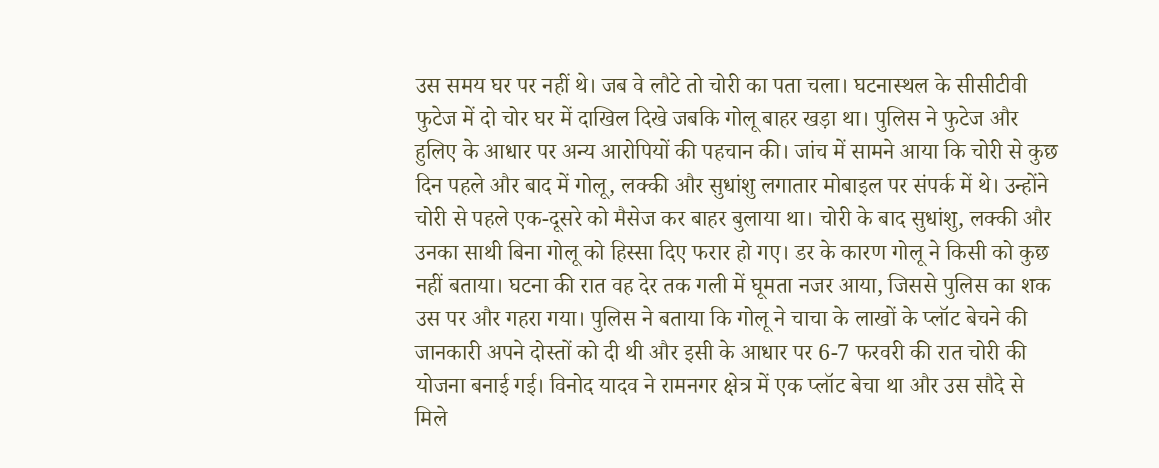उस समय घर पर नहीं थे। जब वे लौटे तो चोरी का पता चला। घटनास्थल के सीसीटीवी फुटेज में दो चोर घर में दाखिल दिखे जबकि गोलू बाहर खड़ा था। पुलिस ने फुटेज और हुलिए के आधार पर अन्य आरोपियों की पहचान की। जांच में सामने आया कि चोरी से कुछ दिन पहले और बाद में गोलू, लक्की और सुधांशु लगातार मोबाइल पर संपर्क में थे। उन्होंने चोरी से पहले एक-दूसरे को मैसेज कर बाहर बुलाया था। चोरी के बाद सुधांशु, लक्की और उनका साथी बिना गोलू को हिस्सा दिए फरार हो गए। डर के कारण गोलू ने किसी को कुछ नहीं बताया। घटना की रात वह देर तक गली में घूमता नजर आया, जिससे पुलिस का शक उस पर और गहरा गया। पुलिस ने बताया कि गोलू ने चाचा के लाखों के प्लॉट बेचने की जानकारी अपने दोस्तों को दी थी और इसी के आधार पर 6-7 फरवरी की रात चोरी की योजना बनाई गई। विनोद यादव ने रामनगर क्षेत्र में एक प्लॉट बेचा था और उस सौदे से मिले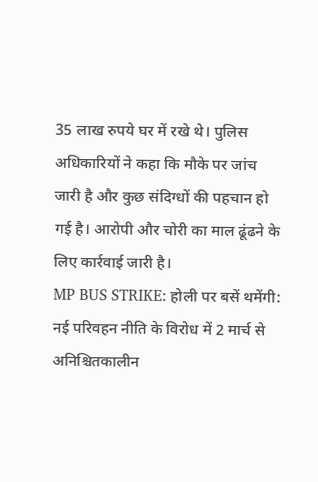35 लाख रुपये घर में रखे थे। पुलिस अधिकारियों ने कहा कि मौके पर जांच जारी है और कुछ संदिग्धों की पहचान हो गई है। आरोपी और चोरी का माल ढूंढने के लिए कार्रवाई जारी है।
MP BUS STRIKE: होली पर बसें थमेंगी: नई परिवहन नीति के विरोध में 2 मार्च से अनिश्चितकालीन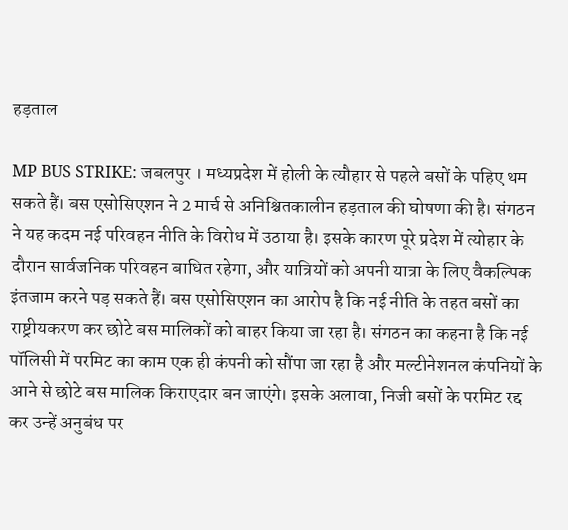हड़ताल

MP BUS STRIKE: जबलपुर । मध्यप्रदेश में होली के त्यौहार से पहले बसों के पहिए थम सकते हैं। बस एसोसिएशन ने 2 मार्च से अनिश्चितकालीन हड़ताल की घोषणा की है। संगठन ने यह कदम नई परिवहन नीति के विरोध में उठाया है। इसके कारण पूरे प्रदेश में त्योहार के दौरान सार्वजनिक परिवहन बाधित रहेगा, और यात्रियों को अपनी यात्रा के लिए वैकल्पिक इंतजाम करने पड़ सकते हैं। बस एसोसिएशन का आरोप है कि नई नीति के तहत बसों का राष्ट्रीयकरण कर छोटे बस मालिकों को बाहर किया जा रहा है। संगठन का कहना है कि नई पॉलिसी में परमिट का काम एक ही कंपनी को सौंपा जा रहा है और मल्टीनेशनल कंपनियों के आने से छोटे बस मालिक किराएदार बन जाएंगे। इसके अलावा, निजी बसों के परमिट रद्द कर उन्हें अनुबंध पर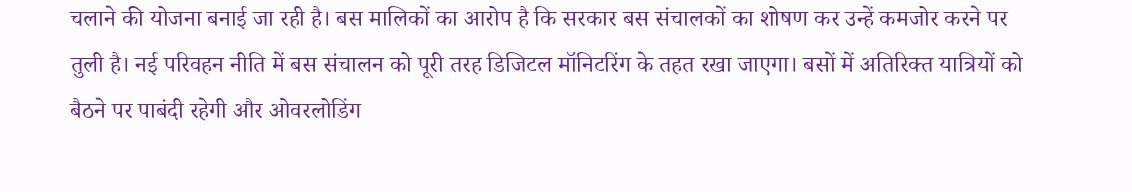चलाने की योजना बनाई जा रही है। बस मालिकों का आरोप है कि सरकार बस संचालकों का शोषण कर उन्हें कमजोर करने पर तुली है। नई परिवहन नीति में बस संचालन को पूरी तरह डिजिटल मॉनिटरिंग के तहत रखा जाएगा। बसों में अतिरिक्त यात्रियों को बैठने पर पाबंदी रहेगी और ओवरलोडिंग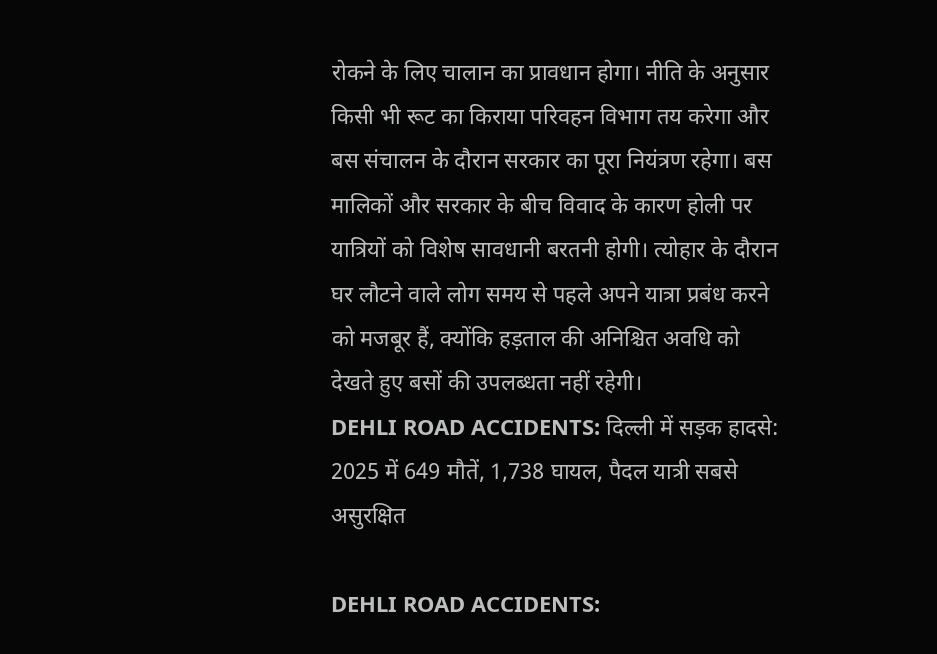रोकने के लिए चालान का प्रावधान होगा। नीति के अनुसार किसी भी रूट का किराया परिवहन विभाग तय करेगा और बस संचालन के दौरान सरकार का पूरा नियंत्रण रहेगा। बस मालिकों और सरकार के बीच विवाद के कारण होली पर यात्रियों को विशेष सावधानी बरतनी होगी। त्योहार के दौरान घर लौटने वाले लोग समय से पहले अपने यात्रा प्रबंध करने को मजबूर हैं, क्योंकि हड़ताल की अनिश्चित अवधि को देखते हुए बसों की उपलब्धता नहीं रहेगी।
DEHLI ROAD ACCIDENTS: दिल्ली में सड़क हादसे: 2025 में 649 मौतें, 1,738 घायल, पैदल यात्री सबसे असुरक्षित

DEHLI ROAD ACCIDENTS: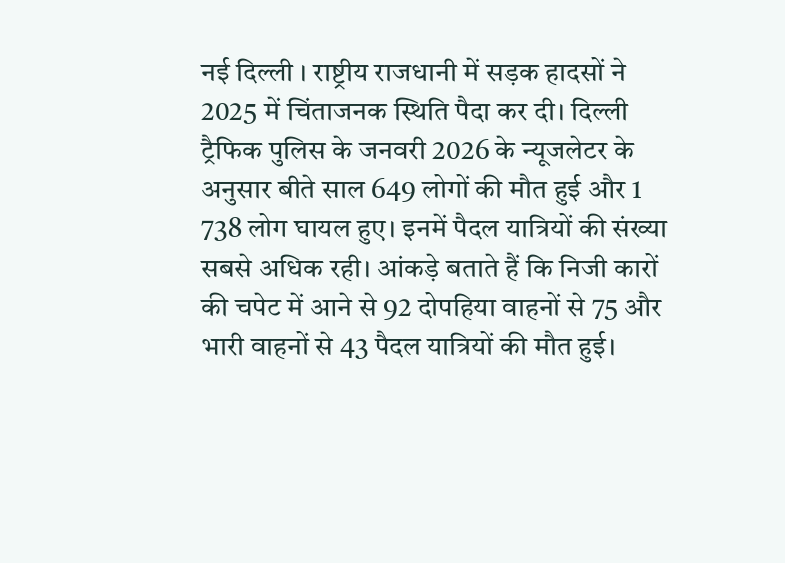नई दिल्ली । राष्ट्रीय राजधानी में सड़क हादसों ने 2025 में चिंताजनक स्थिति पैदा कर दी। दिल्ली ट्रैफिक पुलिस के जनवरी 2026 के न्यूजलेटर के अनुसार बीते साल 649 लोगों की मौत हुई और 1 738 लोग घायल हुए। इनमें पैदल यात्रियों की संख्या सबसे अधिक रही। आंकड़े बताते हैं कि निजी कारों की चपेट में आने से 92 दोपहिया वाहनों से 75 और भारी वाहनों से 43 पैदल यात्रियों की मौत हुई।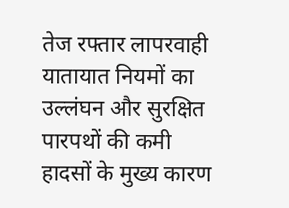तेज रफ्तार लापरवाही यातायात नियमों का उल्लंघन और सुरक्षित पारपथों की कमी हादसों के मुख्य कारण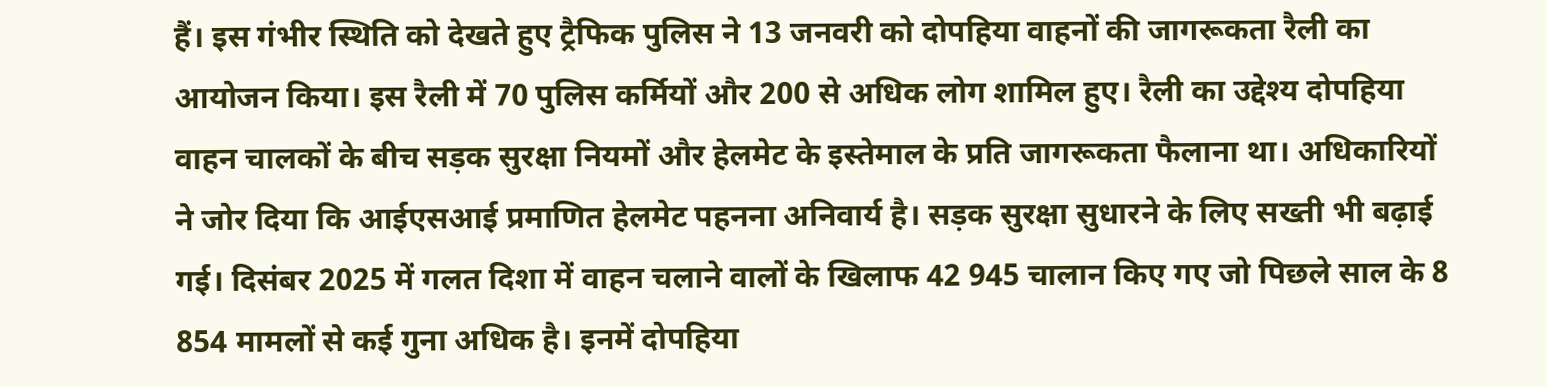हैं। इस गंभीर स्थिति को देखते हुए ट्रैफिक पुलिस ने 13 जनवरी को दोपहिया वाहनों की जागरूकता रैली का आयोजन किया। इस रैली में 70 पुलिस कर्मियों और 200 से अधिक लोग शामिल हुए। रैली का उद्देश्य दोपहिया वाहन चालकों के बीच सड़क सुरक्षा नियमों और हेलमेट के इस्तेमाल के प्रति जागरूकता फैलाना था। अधिकारियों ने जोर दिया कि आईएसआई प्रमाणित हेलमेट पहनना अनिवार्य है। सड़क सुरक्षा सुधारने के लिए सख्ती भी बढ़ाई गई। दिसंबर 2025 में गलत दिशा में वाहन चलाने वालों के खिलाफ 42 945 चालान किए गए जो पिछले साल के 8 854 मामलों से कई गुना अधिक है। इनमें दोपहिया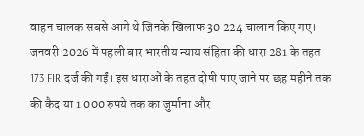वाहन चालक सबसे आगे थे जिनके खिलाफ 30 224 चालान किए गए। जनवरी 2026 में पहली बार भारतीय न्याय संहिता की धारा 281 के तहत 173 FIR दर्ज की गईं। इस धाराओं के तहत दोषी पाए जाने पर छह महीने तक की कैद या 1 000 रुपये तक का जुर्माना और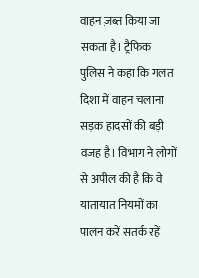वाहन ज़ब्त किया जा सकता है। ट्रैफिक पुलिस ने कहा कि गलत दिशा में वाहन चलाना सड़क हादसों की बड़ी वजह है। विभाग ने लोगों से अपील की है कि वे यातायात नियमों का पालन करें सतर्क रहें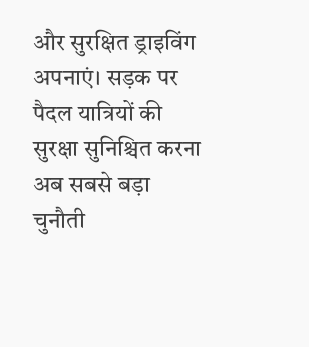और सुरक्षित ड्राइविंग अपनाएं। सड़क पर पैदल यात्रियों की सुरक्षा सुनिश्चित करना अब सबसे बड़ा चुनौती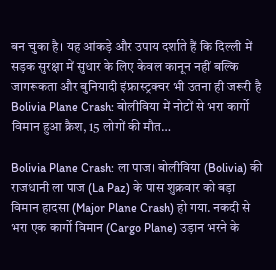बन चुका है। यह आंकड़े और उपाय दर्शाते हैं कि दिल्ली में सड़क सुरक्षा में सुधार के लिए केवल कानून नहीं बल्कि जागरूकता और बुनियादी इंफ्रास्ट्रक्चर भी उतना ही जरूरी है
Bolivia Plane Crash: बोलीविया में नोटों से भरा कार्गो विमान हुआ क्रैश, 15 लोगों की मौत…

Bolivia Plane Crash: ला पाज। बोलीविया (Bolivia) की राजधानी ला पाज (La Paz) के पास शुक्रवार को बड़ा विमान हादसा (Major Plane Crash) हो गया. नकदी से भरा एक कार्गो विमान (Cargo Plane) उड़ान भरने के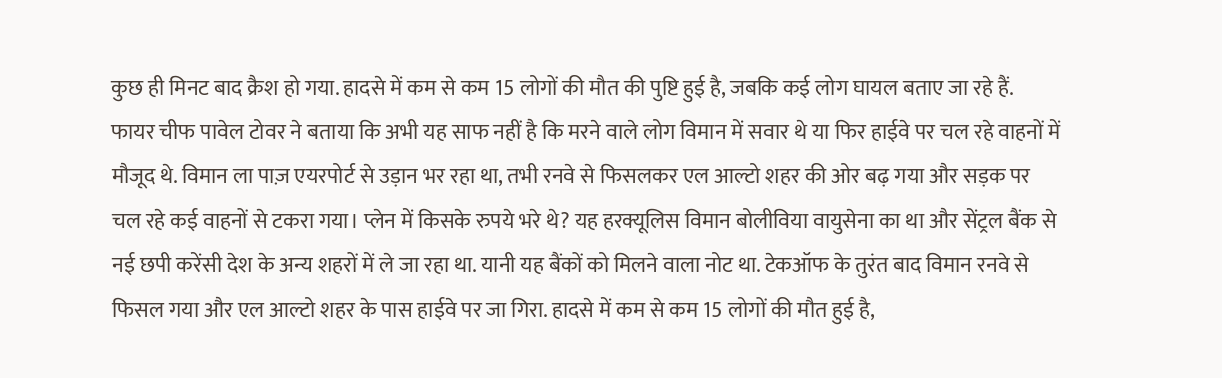कुछ ही मिनट बाद क्रैश हो गया. हादसे में कम से कम 15 लोगों की मौत की पुष्टि हुई है, जबकि कई लोग घायल बताए जा रहे हैं. फायर चीफ पावेल टोवर ने बताया कि अभी यह साफ नहीं है कि मरने वाले लोग विमान में सवार थे या फिर हाईवे पर चल रहे वाहनों में मौजूद थे. विमान ला पाज़ एयरपोर्ट से उड़ान भर रहा था, तभी रनवे से फिसलकर एल आल्टो शहर की ओर बढ़ गया और सड़क पर चल रहे कई वाहनों से टकरा गया। प्लेन में किसके रुपये भरे थे? यह हरक्यूलिस विमान बोलीविया वायुसेना का था और सेंट्रल बैंक से नई छपी करेंसी देश के अन्य शहरों में ले जा रहा था. यानी यह बैंकों को मिलने वाला नोट था. टेकऑफ के तुरंत बाद विमान रनवे से फिसल गया और एल आल्टो शहर के पास हाईवे पर जा गिरा. हादसे में कम से कम 15 लोगों की मौत हुई है,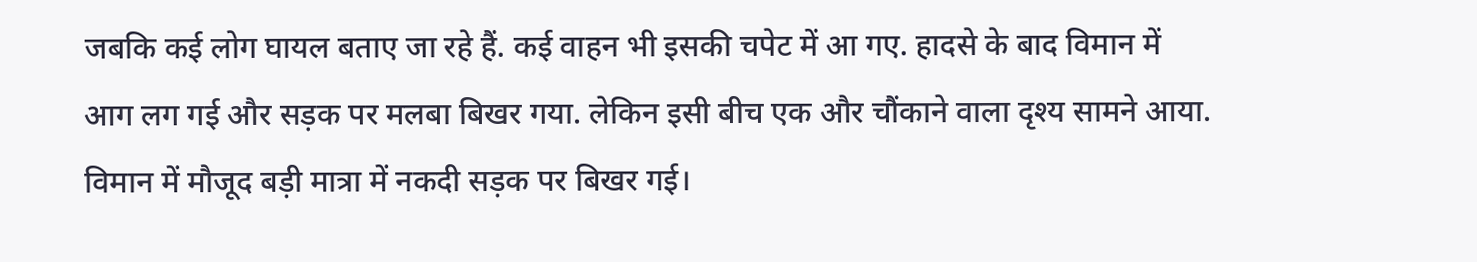जबकि कई लोग घायल बताए जा रहे हैं. कई वाहन भी इसकी चपेट में आ गए. हादसे के बाद विमान में आग लग गई और सड़क पर मलबा बिखर गया. लेकिन इसी बीच एक और चौंकाने वाला दृश्य सामने आया. विमान में मौजूद बड़ी मात्रा में नकदी सड़क पर बिखर गई।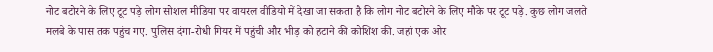नोट बटोरने के लिए टूट पड़े लोग सोशल मीडिया पर वायरल वीडियो में देखा जा सकता है कि लोग नोट बटोरने के लिए मौके पर टूट पड़े. कुछ लोग जलते मलबे के पास तक पहुंच गए. पुलिस दंगा-रोधी गियर में पहुंची और भीड़ को हटाने की कोशिश की. जहां एक ओर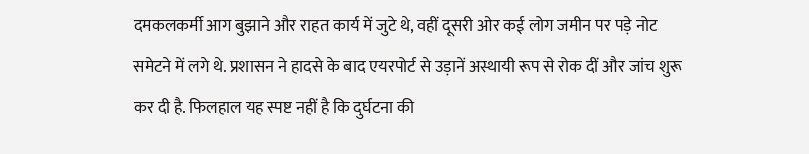दमकलकर्मी आग बुझाने और राहत कार्य में जुटे थे, वहीं दूसरी ओर कई लोग जमीन पर पड़े नोट समेटने में लगे थे. प्रशासन ने हादसे के बाद एयरपोर्ट से उड़ानें अस्थायी रूप से रोक दीं और जांच शुरू कर दी है. फिलहाल यह स्पष्ट नहीं है कि दुर्घटना की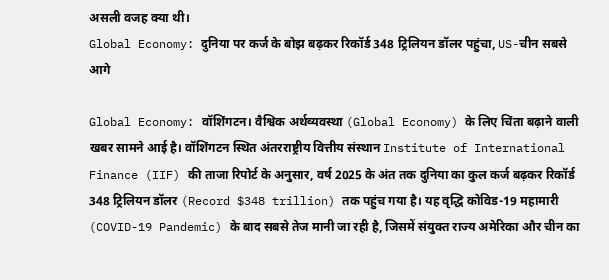असली वजह क्या थी।
Global Economy: दुनिया पर कर्ज के बोझ बढ़कर रिकॉर्ड 348 ट्रिलियन डॉलर पहुंचा, US-चीन सबसे आगे

Global Economy: वॉशिंगटन। वैश्विक अर्थव्यवस्था (Global Economy) के लिए चिंता बढ़ाने वाली खबर सामने आई है। वॉशिंगटन स्थित अंतरराष्ट्रीय वित्तीय संस्थान Institute of International Finance (IIF) की ताजा रिपोर्ट के अनुसार, वर्ष 2025 के अंत तक दुनिया का कुल कर्ज बढ़कर रिकॉर्ड 348 ट्रिलियन डॉलर (Record $348 trillion) तक पहुंच गया है। यह वृद्धि कोविड-19 महामारी (COVID-19 Pandemic) के बाद सबसे तेज मानी जा रही है, जिसमें संयुक्त राज्य अमेरिका और चीन का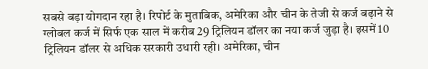सबसे बड़ा योगदान रहा है। रिपोर्ट के मुताबिक, अमेरिका और चीन के तेजी से कर्ज बढ़ाने से ग्लोबल कर्ज में सिर्फ एक साल में करीब 29 ट्रिलियन डॉलर का नया कर्ज जुड़ा है। इसमें 10 ट्रिलियन डॉलर से अधिक सरकारी उधारी रही। अमेरिका, चीन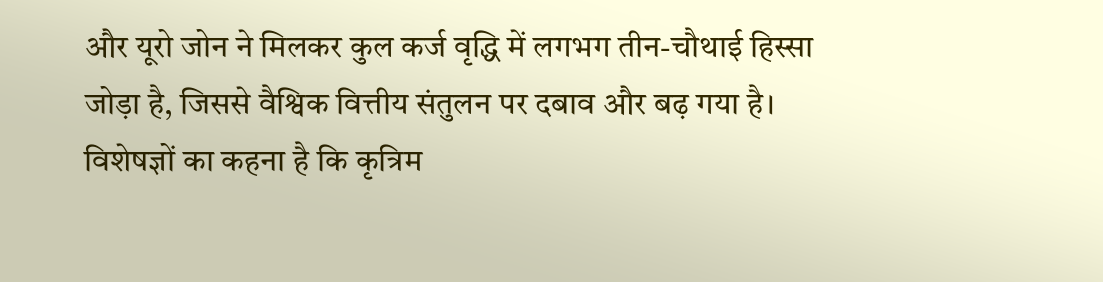और यूरो जोन ने मिलकर कुल कर्ज वृद्धि में लगभग तीन-चौथाई हिस्सा जोड़ा है, जिससे वैश्विक वित्तीय संतुलन पर दबाव और बढ़ गया है। विशेषज्ञों का कहना है कि कृत्रिम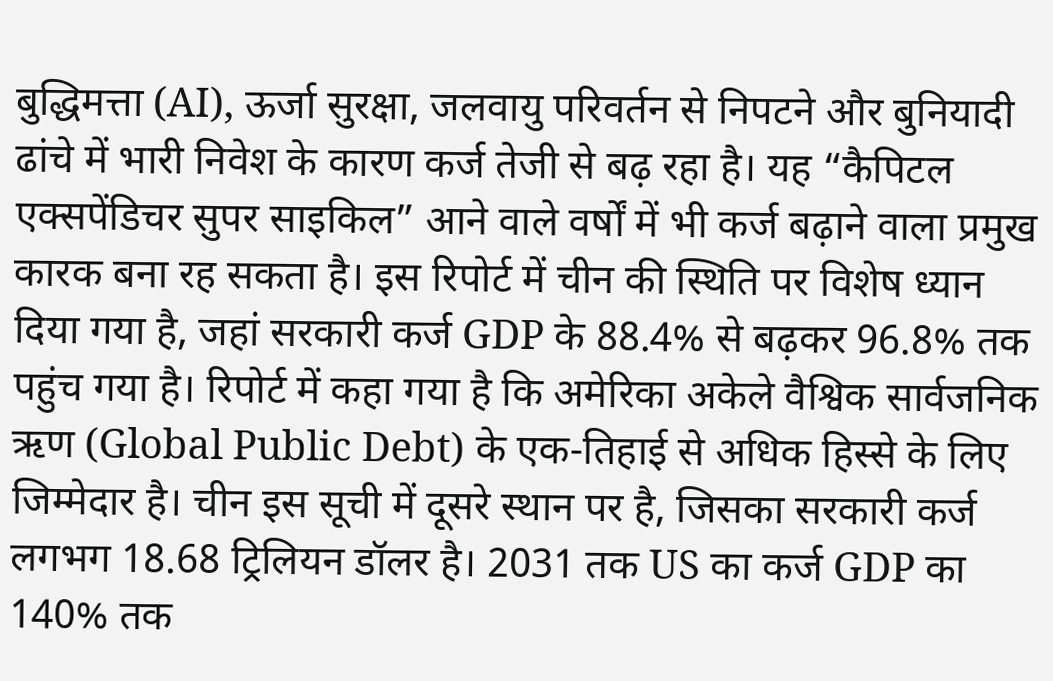बुद्धिमत्ता (AI), ऊर्जा सुरक्षा, जलवायु परिवर्तन से निपटने और बुनियादी ढांचे में भारी निवेश के कारण कर्ज तेजी से बढ़ रहा है। यह “कैपिटल एक्सपेंडिचर सुपर साइकिल” आने वाले वर्षों में भी कर्ज बढ़ाने वाला प्रमुख कारक बना रह सकता है। इस रिपोर्ट में चीन की स्थिति पर विशेष ध्यान दिया गया है, जहां सरकारी कर्ज GDP के 88.4% से बढ़कर 96.8% तक पहुंच गया है। रिपोर्ट में कहा गया है कि अमेरिका अकेले वैश्विक सार्वजनिक ऋण (Global Public Debt) के एक-तिहाई से अधिक हिस्से के लिए जिम्मेदार है। चीन इस सूची में दूसरे स्थान पर है, जिसका सरकारी कर्ज लगभग 18.68 ट्रिलियन डॉलर है। 2031 तक US का कर्ज GDP का 140% तक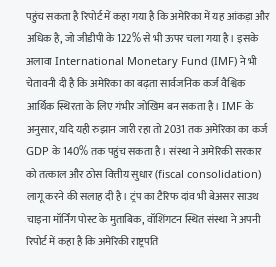पहुंच सकता है रिपोर्ट में कहा गया है कि अमेरिका में यह आंकड़ा और अधिक है, जो जीडीपी के 122% से भी ऊपर चला गया है। इसके अलावा International Monetary Fund (IMF) ने भी चेतावनी दी है कि अमेरिका का बढ़ता सार्वजनिक कर्ज वैश्विक आर्थिक स्थिरता के लिए गंभीर जोखिम बन सकता है। IMF के अनुसार, यदि यही रुझान जारी रहा तो 2031 तक अमेरिका का कर्ज GDP के 140% तक पहुंच सकता है। संस्था ने अमेरिकी सरकार को तत्काल और ठोस वित्तीय सुधार (fiscal consolidation) लागू करने की सलाह दी है। ट्रंप का टैरिफ दांव भी बेअसर साउथ चाइना मॉर्निंग पोस्ट के मुताबिक, वॉशिंगटन स्थित संस्था ने अपनी रिपोर्ट में कहा है कि अमेरिकी राष्ट्रपति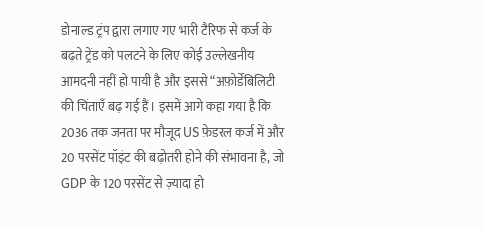डोनाल्ड ट्रंप द्वारा लगाए गए भारी टैरिफ से कर्ज के बढ़ते ट्रेंड को पलटने के लिए कोई उल्लेखनीय आमदनी नहीं हो पायी है और इससे “अफ़ोर्डेबिलिटी की चिंताएँ बढ़ गई हैं। इसमें आगे कहा गया है कि 2036 तक जनता पर मौजूद US फ़ेडरल कर्ज में और 20 परसेंट पॉइंट की बढ़ोतरी होने की संभावना है, जो GDP के 120 परसेंट से ज़्यादा हो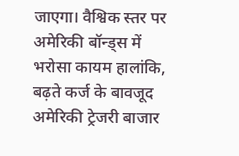जाएगा। वैश्विक स्तर पर अमेरिकी बॉन्ड्स में भरोसा कायम हालांकि, बढ़ते कर्ज के बावजूद अमेरिकी ट्रेजरी बाजार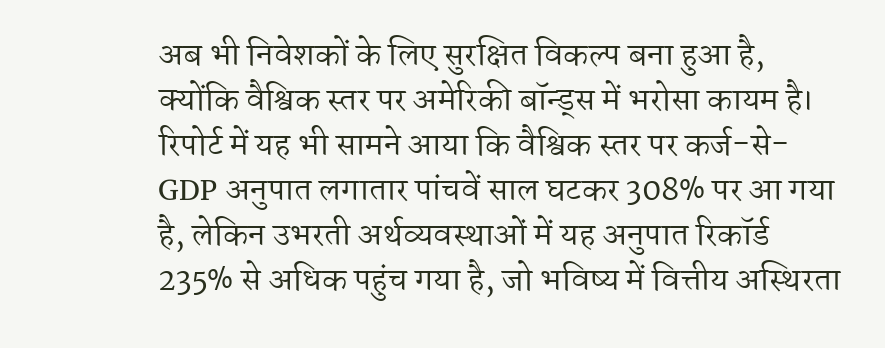अब भी निवेशकों के लिए सुरक्षित विकल्प बना हुआ है, क्योंकि वैश्विक स्तर पर अमेरिकी बॉन्ड्स में भरोसा कायम है। रिपोर्ट में यह भी सामने आया कि वैश्विक स्तर पर कर्ज-से-GDP अनुपात लगातार पांचवें साल घटकर 308% पर आ गया है, लेकिन उभरती अर्थव्यवस्थाओं में यह अनुपात रिकॉर्ड 235% से अधिक पहुंच गया है, जो भविष्य में वित्तीय अस्थिरता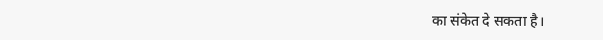का संकेत दे सकता है।